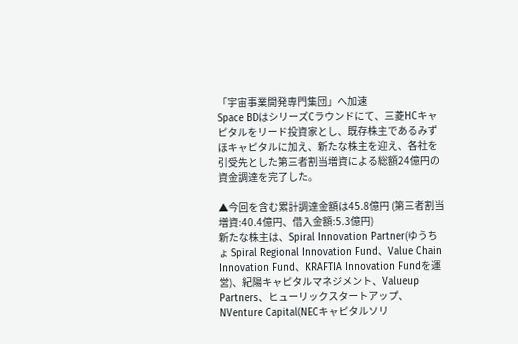「宇宙事業開発専門集団」へ加速
Space BDはシリーズCラウンドにて、三菱HCキャピタルをリード投資家とし、既存株主であるみずほキャピタルに加え、新たな株主を迎え、各社を引受先とした第三者割当増資による総額24億円の資金調達を完了した。

▲今回を含む累計調達金額は45.8億円 (第三者割当増資:40.4億円、借入金額:5.3億円)
新たな株主は、Spiral Innovation Partner(ゆうちょ Spiral Regional Innovation Fund、Value Chain Innovation Fund、KRAFTIA Innovation Fundを運営)、紀陽キャピタルマネジメント、Valueup Partners、ヒューリックスタートアップ、NVenture Capital(NECキャピタルソリ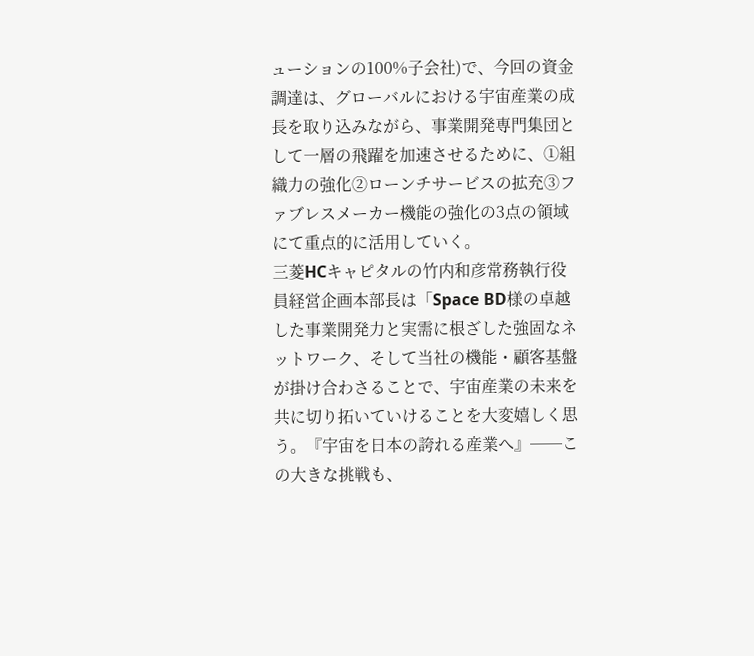ューションの100%子会社)で、今回の資金調達は、グローバルにおける宇宙産業の成長を取り込みながら、事業開発専門集団として一層の飛躍を加速させるために、①組織力の強化②ローンチサービスの拡充③ファブレスメーカー機能の強化の3点の領域にて重点的に活用していく。
三菱HCキャピタルの竹内和彦常務執行役員経営企画本部長は「Space BD様の卓越した事業開発力と実需に根ざした強固なネットワーク、そして当社の機能・顧客基盤が掛け合わさることで、宇宙産業の未来を共に切り拓いていけることを大変嬉しく思う。『宇宙を日本の誇れる産業へ』──この大きな挑戦も、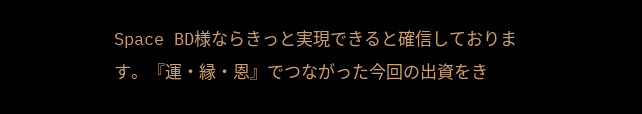Space BD様ならきっと実現できると確信しております。『運・縁・恩』でつながった今回の出資をき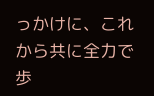っかけに、これから共に全力で歩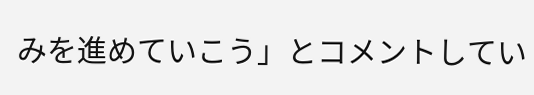みを進めていこう」とコメントしてい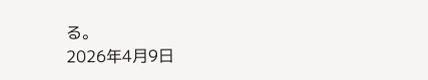る。
2026年4月9日